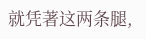就凭著这两条腿,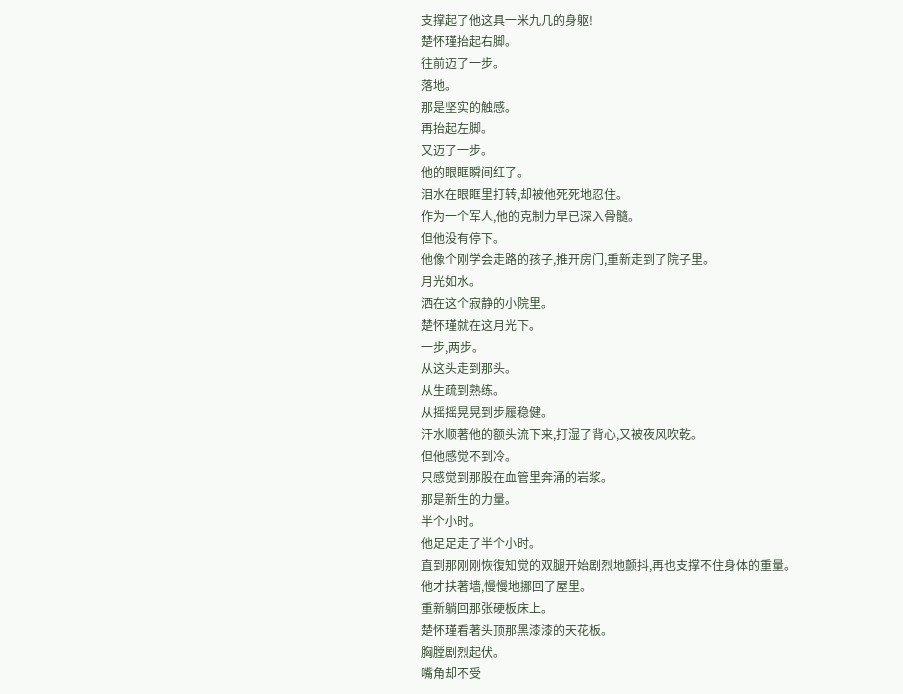支撑起了他这具一米九几的身躯!
楚怀瑾抬起右脚。
往前迈了一步。
落地。
那是坚实的触感。
再抬起左脚。
又迈了一步。
他的眼眶瞬间红了。
泪水在眼眶里打转,却被他死死地忍住。
作为一个军人,他的克制力早已深入骨髓。
但他没有停下。
他像个刚学会走路的孩子,推开房门,重新走到了院子里。
月光如水。
洒在这个寂静的小院里。
楚怀瑾就在这月光下。
一步,两步。
从这头走到那头。
从生疏到熟练。
从摇摇晃晃到步履稳健。
汗水顺著他的额头流下来,打湿了背心,又被夜风吹乾。
但他感觉不到冷。
只感觉到那股在血管里奔涌的岩浆。
那是新生的力量。
半个小时。
他足足走了半个小时。
直到那刚刚恢復知觉的双腿开始剧烈地颤抖,再也支撑不住身体的重量。
他才扶著墙,慢慢地挪回了屋里。
重新躺回那张硬板床上。
楚怀瑾看著头顶那黑漆漆的天花板。
胸膛剧烈起伏。
嘴角却不受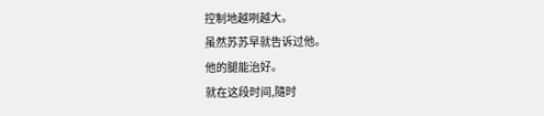控制地越咧越大。
虽然苏苏早就告诉过他。
他的腿能治好。
就在这段时间,隨时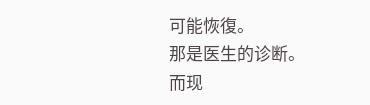可能恢復。
那是医生的诊断。
而现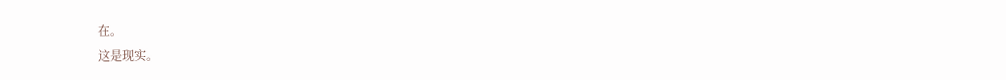在。
这是现实。